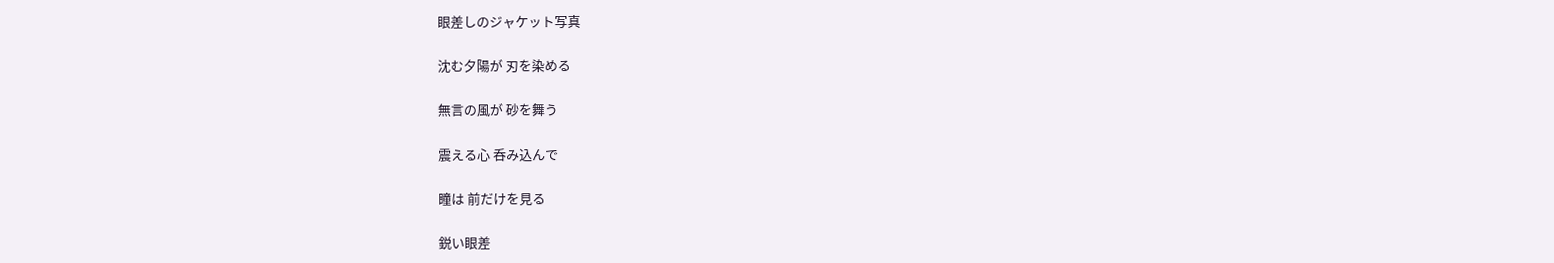眼差しのジャケット写真

沈む夕陽が 刃を染める

無言の風が 砂を舞う

震える心 呑み込んで

瞳は 前だけを見る

鋭い眼差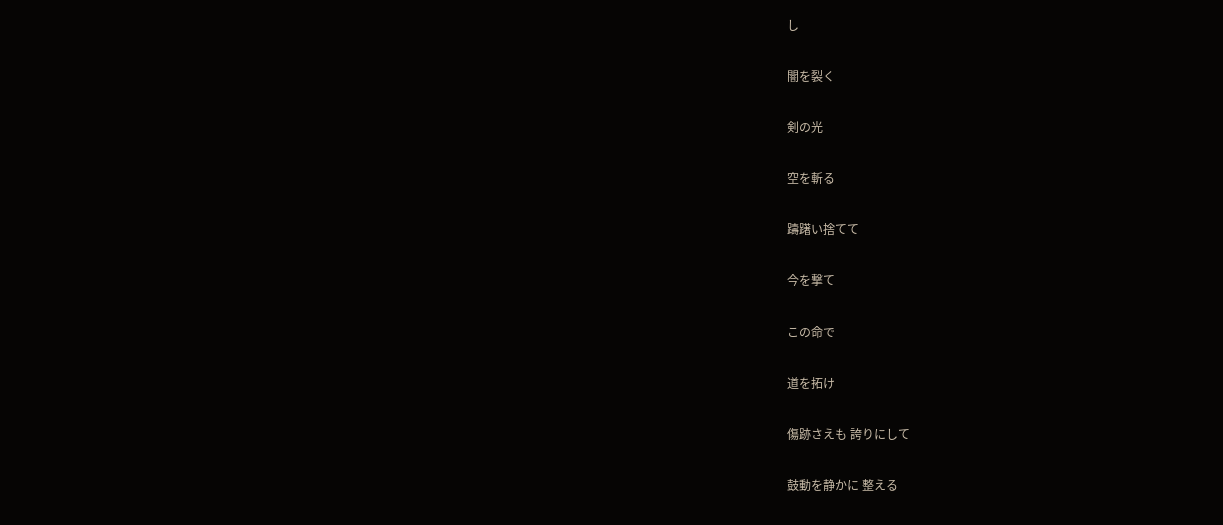し

闇を裂く

剣の光

空を斬る

躊躇い捨てて

今を撃て

この命で

道を拓け

傷跡さえも 誇りにして

鼓動を静かに 整える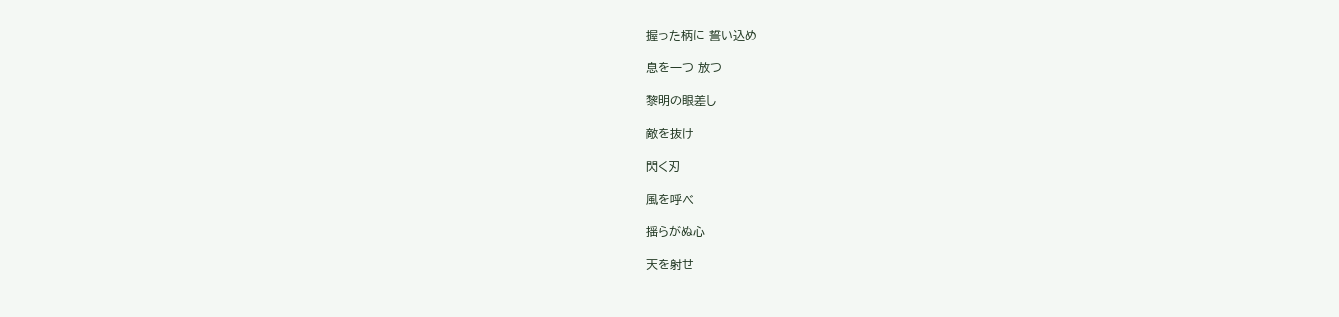握った柄に 誓い込め

息を一つ 放つ

黎明の眼差し

敵を抜け

閃く刃

風を呼べ

揺らがぬ心

天を射せ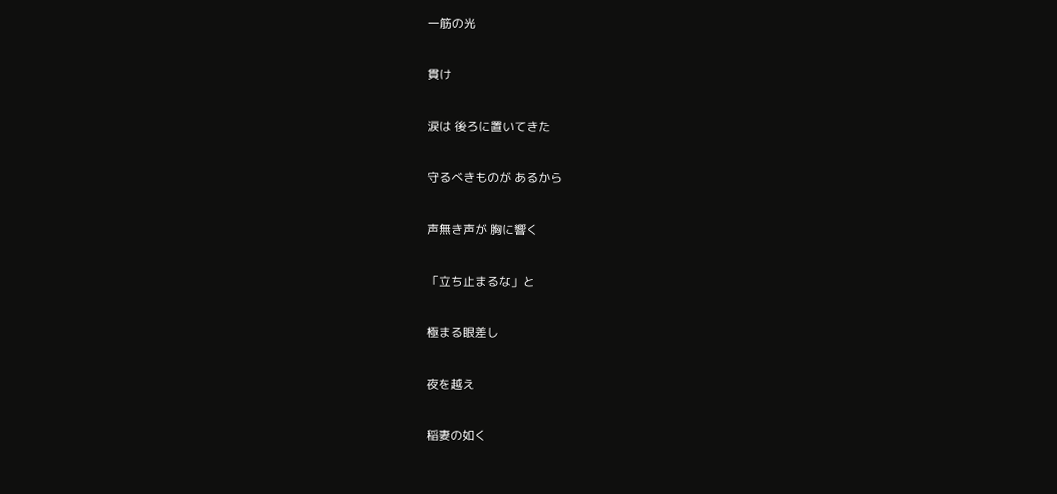一筋の光

貫け

涙は 後ろに置いてきた

守るべきものが あるから

声無き声が 胸に響く

「立ち止まるな」と

極まる眼差し

夜を越え

稲妻の如く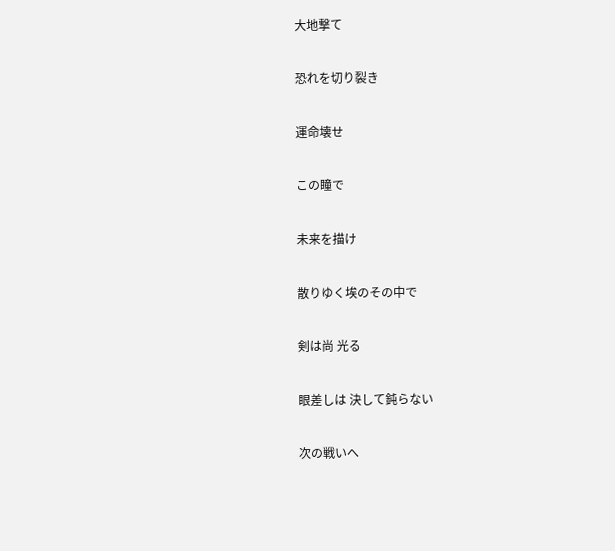大地撃て

恐れを切り裂き

運命壊せ

この瞳で

未来を描け

散りゆく埃のその中で

剣は尚 光る

眼差しは 決して鈍らない

次の戦いへ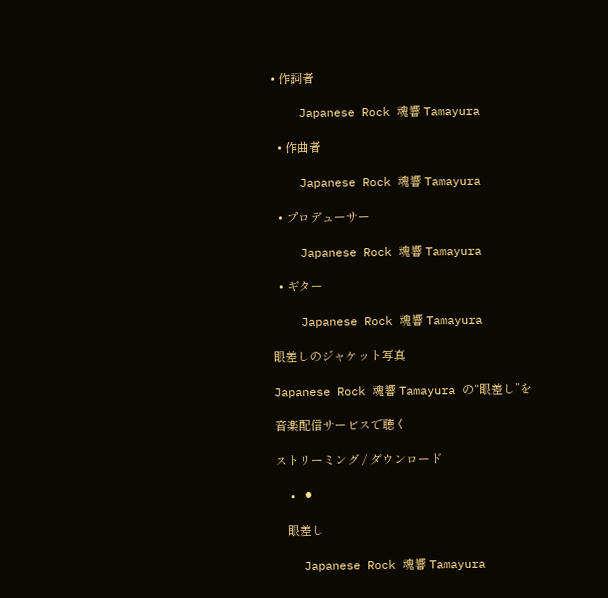• 作詞者

    Japanese Rock 魂響 Tamayura

  • 作曲者

    Japanese Rock 魂響 Tamayura

  • プロデューサー

    Japanese Rock 魂響 Tamayura

  • ギター

    Japanese Rock 魂響 Tamayura

眼差しのジャケット写真

Japanese Rock 魂響 Tamayura の“眼差し”を

音楽配信サービスで聴く

ストリーミング / ダウンロード

  • ⚫

    眼差し

    Japanese Rock 魂響 Tamayura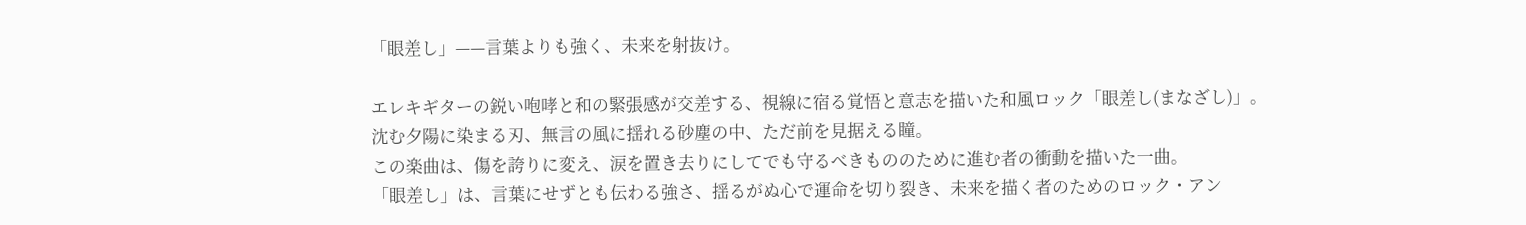「眼差し」——言葉よりも強く、未来を射抜け。

エレキギターの鋭い咆哮と和の緊張感が交差する、視線に宿る覚悟と意志を描いた和風ロック「眼差し(まなざし)」。
沈む夕陽に染まる刃、無言の風に揺れる砂塵の中、ただ前を見据える瞳。
この楽曲は、傷を誇りに変え、涙を置き去りにしてでも守るべきもののために進む者の衝動を描いた一曲。
「眼差し」は、言葉にせずとも伝わる強さ、揺るがぬ心で運命を切り裂き、未来を描く者のためのロック・アン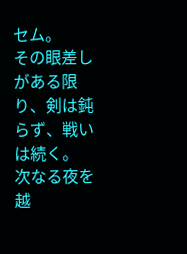セム。
その眼差しがある限り、剣は鈍らず、戦いは続く。
次なる夜を越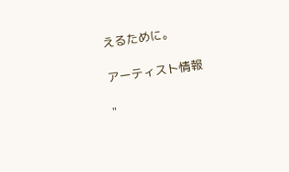えるために。

アーティスト情報

"